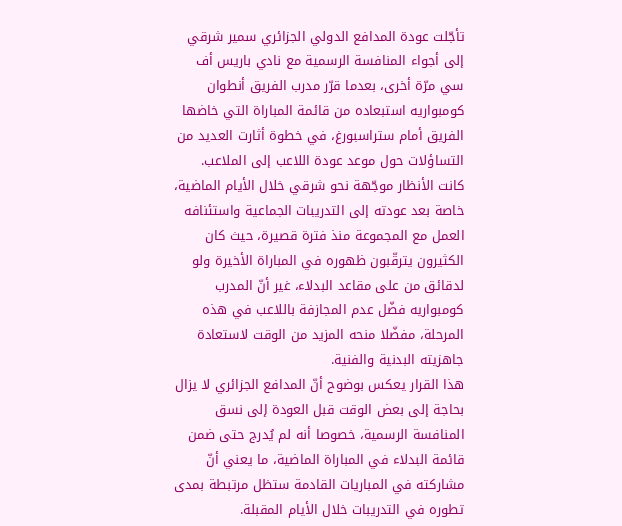تأجّلت عودة المدافع الدولي الجزائري سمير شرقي إلى أجواء المنافسة الرسمية مع نادي باريس أف سي مرّة أخرى، بعدما قرّر مدرب الفريق أنطوان كومبواريه استبعاده من قائمة المباراة التي خاضها الفريق أمام ستراسبورغ، في خطوة أثارت العديد من التساؤلات حول موعد عودة اللاعب إلى الملاعب.
كانت الأنظار موجّهة نحو شرقي خلال الأيام الماضية، خاصة بعد عودته إلى التدريبات الجماعية واستئنافه العمل مع المجموعة منذ فترة قصيرة، حيث كان الكثيرون يترقّبون ظهوره في المباراة الأخيرة ولو لدقائق من على مقاعد البدلاء، غير أنّ المدرب كومبواريه فضّل عدم المجازفة باللاعب في هذه المرحلة، مفضّلا منحه المزيد من الوقت لاستعادة جاهزيته البدنية والفنية.
هذا القرار يعكس بوضوح أنّ المدافع الجزائري لا يزال بحاجة إلى بعض الوقت قبل العودة إلى نسق المنافسة الرسمية، خصوصا أنه لم يُدرج حتى ضمن قائمة البدلاء في المباراة الماضية، ما يعني أنّ مشاركته في المباريات القادمة ستظل مرتبطة بمدى تطوره في التدريبات خلال الأيام المقبلة.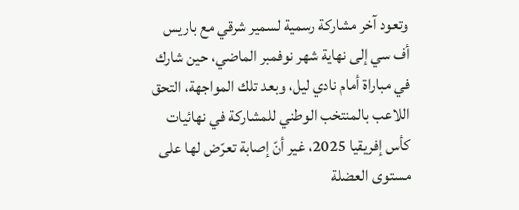وتعود آخر مشاركة رسمية لسمير شرقي مع باريس أف سي إلى نهاية شهر نوفمبر الماضي، حين شارك في مباراة أمام نادي ليل، وبعد تلك المواجهة، التحق اللاعب بالمنتخب الوطني للمشاركة في نهائيات كأس إفريقيا 2025، غير أنّ إصابة تعرّض لها على مستوى العضلة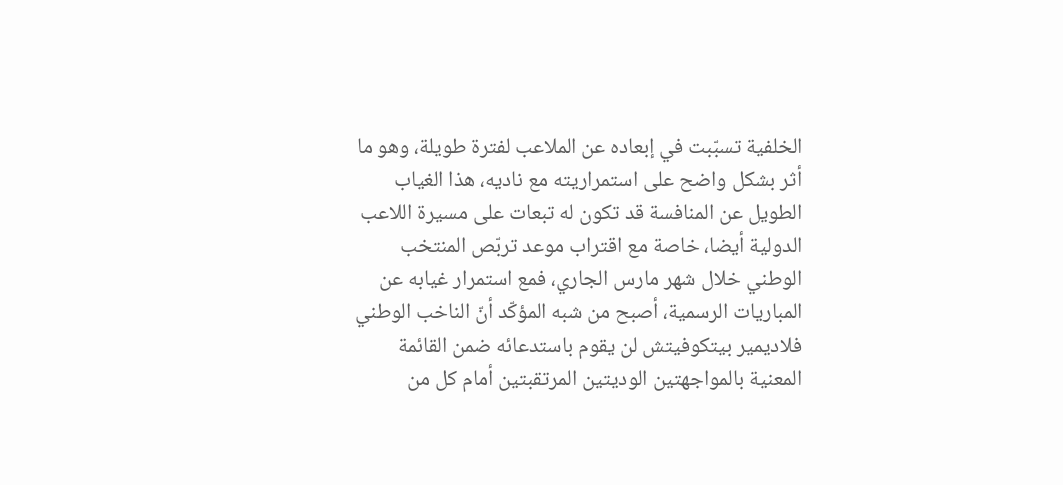الخلفية تسبّبت في إبعاده عن الملاعب لفترة طويلة، وهو ما أثر بشكل واضح على استمراريته مع ناديه، هذا الغياب الطويل عن المنافسة قد تكون له تبعات على مسيرة اللاعب الدولية أيضا، خاصة مع اقتراب موعد تربّص المنتخب الوطني خلال شهر مارس الجاري، فمع استمرار غيابه عن المباريات الرسمية، أصبح من شبه المؤكّد أنّ الناخب الوطني فلاديمير بيتكوفيتش لن يقوم باستدعائه ضمن القائمة المعنية بالمواجهتين الوديتين المرتقبتين أمام كل من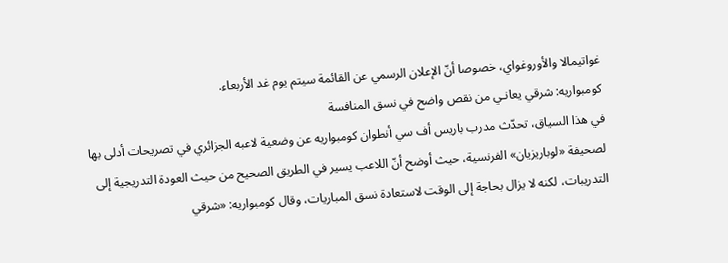غواتيمالا والأوروغواي، خصوصا أنّ الإعلان الرسمي عن القائمة سيتم يوم غد الأربعاء.
كومبواريه: شرقي يعانـي من نقص واضح في نسق المنافسة
في هذا السياق، تحدّث مدرب باريس أف سي أنطوان كومبواريه عن وضعية لاعبه الجزائري في تصريحات أدلى بها لصحيفة «لوباريزيان» الفرنسية، حيث أوضح أنّ اللاعب يسير في الطريق الصحيح من حيث العودة التدريجية إلى التدريبات، لكنه لا يزال بحاجة إلى الوقت لاستعادة نسق المباريات، وقال كومبواريه: «شرقي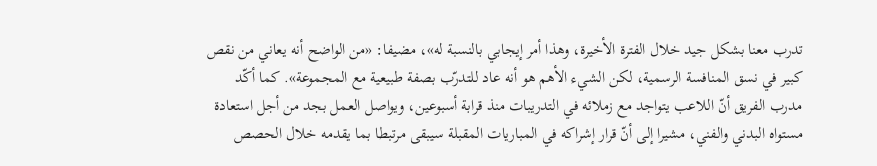تدرب معنا بشكل جيد خلال الفترة الأخيرة، وهذا أمر إيجابي بالنسبة له»، مضيفا: «من الواضح أنه يعاني من نقص كبير في نسق المنافسة الرسمية، لكن الشيء الأهم هو أنه عاد للتدرّب بصفة طبيعية مع المجموعة». كما أكّد مدرب الفريق أنّ اللاعب يتواجد مع زملائه في التدريبات منذ قرابة أسبوعين، ويواصل العمل بجد من أجل استعادة مستواه البدني والفني، مشيرا إلى أنّ قرار إشراكه في المباريات المقبلة سيبقى مرتبطا بما يقدمه خلال الحصص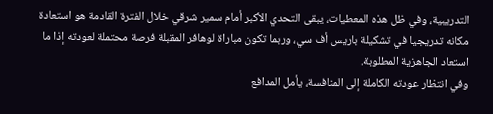التدريبية، وفي ظل هذه المعطيات، يبقى التحدي الأكبر أمام سمير شرقي خلال الفترة القادمة هو استعادة مكانه تدريجيا في تشكيلة باريس أف سي، وربما تكون مباراة لوهافر المقبلة فرصة محتملة لعودته إذا ما استعاد الجاهزية المطلوبة.
وفي انتظار عودته الكاملة إلى المنافسة، يأمل المدافع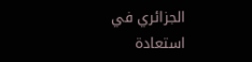الجزائري في استعادة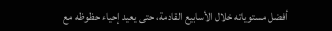أفضل مستوياته خلال الأسابيع القادمة، حتى يعيد إحياء حظوظه مع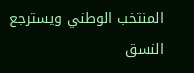المنتخب الوطني ويسترجع النسق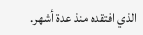الذي افتقده منذ عدة أشهر.